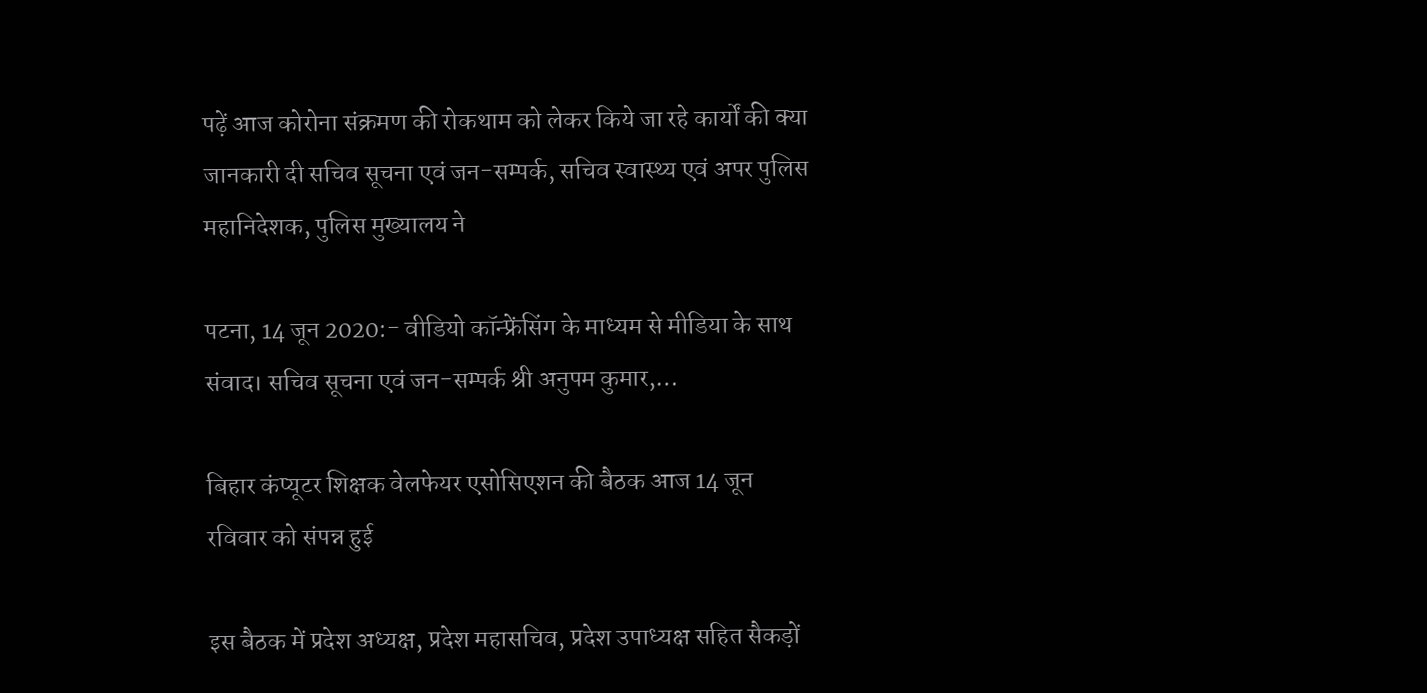पढ़ें आज कोरोना संक्रमण की रोकथाम को लेकर किये जा रहे कार्यों की क्या जानकारी दी सचिव सूचना एवं जन-सम्पर्क, सचिव स्वास्थ्य एवं अपर पुलिस महानिदेशक, पुलिस मुख्यालय ने

पटना, 14 जून 2020:- वीडियो कॉन्फ्रेंसिंग के माध्यम से मीडिया के साथ संवाद। सचिव सूचना एवं जन-सम्पर्क श्री अनुपम कुमार,…

बिहार कंप्यूटर शिक्षक वेलफेयर एसोसिएशन की बैठक आज 14 जून रविवार को संपन्न हुई

इस बैठक में प्रदेश अध्यक्ष, प्रदेश महासचिव, प्रदेश उपाध्यक्ष सहित सैकड़ों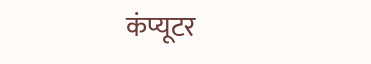कंप्यूटर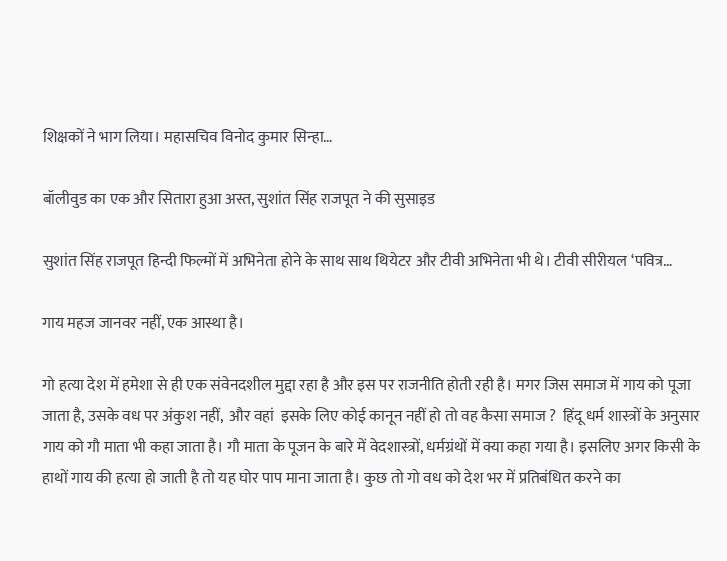शिक्षकों ने भाग लिया। महासचिव विनोद कुमार सिन्हा…

बॉलीवुड का एक और सितारा हुआ अस्त, सुशांत सिंह राजपूत ने की सुसाइड

सुशांत सिंह राजपूत हिन्दी फिल्मों में अभिनेता होने के साथ साथ थियेटर और टीवी अभिनेता भी थे। टीवी सीरीयल ‘पवित्र…

गाय महज जानवर नहीं, एक आस्था है।

गो हत्या देश में हमेशा से ही एक संवेनदशील मुद्दा रहा है और इस पर राजनीति होती रही है। मगर जिस समाज में गाय को पूजा जाता है, उसके वध पर अंकुश नहीं,  और वहां  इसके लिए कोई कानून नहीं हो तो वह कैसा समाज ?  हिंदू धर्म शास्त्रों के अनुसार गाय को गौ माता भी कहा जाता है। गौ माता के पूजन के बारे में वेदशास्त्रों, धर्मग्रंथों में क्या कहा गया है। इसलिए अगर किसी के हाथों गाय की हत्या हो जाती है तो यह घोर पाप माना जाता है। कुछ तो गो वध को देश भर में प्रतिबंधित करने का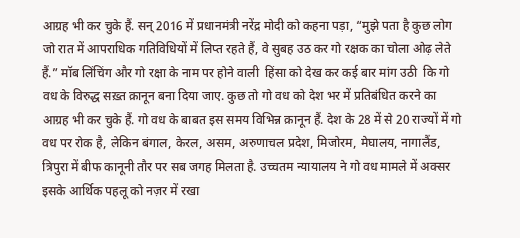आग्रह भी कर चुके हैं. सन् 2016 में प्रधानमंत्री नरेंद्र मोदी को कहना पड़ा, “मुझे पता है कुछ लोग जो रात में आपराधिक गतिविधियों में लिप्त रहते हैं, वे सुबह उठ कर गो रक्षक का चोला ओढ़ लेते हैं.” मॉब लिंचिंग और गो रक्षा के नाम पर होने वाली  हिंसा को देख कर कई बार मांग उठी  कि गो वध के विरुद्ध सख़्त क़ानून बना दिया जाए. कुछ तो गो वध को देश भर में प्रतिबंधित करने का आग्रह भी कर चुके हैं. गो वध के बाबत इस समय विभिन्न क़ानून हैं. देश के 28 में से 20 राज्यों में गो वध पर रोक है, लेकिन बंगाल, केरल, असम, अरुणाचल प्रदेश, मिजोरम, मेघालय, नागालैंड, त्रिपुरा में बीफ कानूनी तौर पर सब जगह मिलता है. उच्चतम न्यायालय ने गो वध मामले में अक्सर इसके आर्थिक पहलू को नज़र में रखा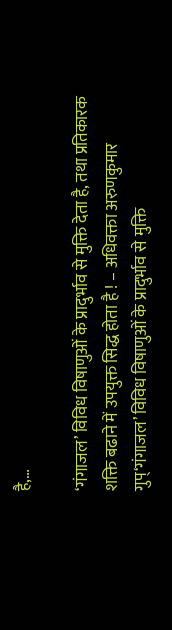है,…

‘गंगाजल’ विविध विषाणुओं के प्रादुर्भाव से मुक्ति देता है, तथा प्रतिकारक शक्ति बढाने में उपयुक्त सिद्ध होता है ! – अधिवक्ता अरुणकुमार गुप्‘गंगाजल’ विविध विषाणुओं के प्रादुर्भाव से मुक्ति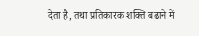देता है, तथा प्रतिकारक शक्ति बढाने में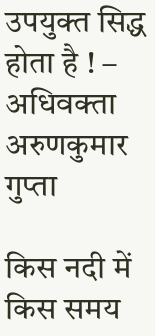उपयुक्त सिद्ध होता है ! – अधिवक्ता अरुणकुमार गुप्ता

किस नदी में किस समय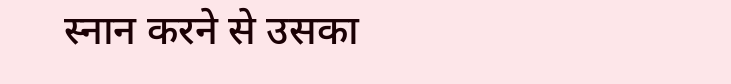स्नान करने से उसका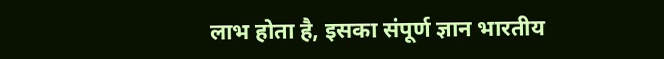लाभ होता है, इसका संपूर्ण ज्ञान भारतीय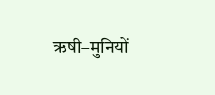ऋषी–मुनियों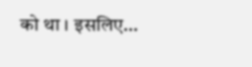को था । इसलिए…